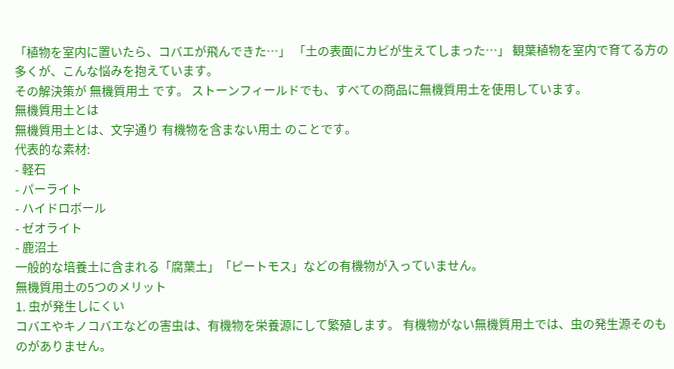「植物を室内に置いたら、コバエが飛んできた…」 「土の表面にカビが生えてしまった…」 観葉植物を室内で育てる方の多くが、こんな悩みを抱えています。
その解決策が 無機質用土 です。 ストーンフィールドでも、すべての商品に無機質用土を使用しています。
無機質用土とは
無機質用土とは、文字通り 有機物を含まない用土 のことです。
代表的な素材:
- 軽石
- パーライト
- ハイドロボール
- ゼオライト
- 鹿沼土
一般的な培養土に含まれる「腐葉土」「ピートモス」などの有機物が入っていません。
無機質用土の5つのメリット
1. 虫が発生しにくい
コバエやキノコバエなどの害虫は、有機物を栄養源にして繁殖します。 有機物がない無機質用土では、虫の発生源そのものがありません。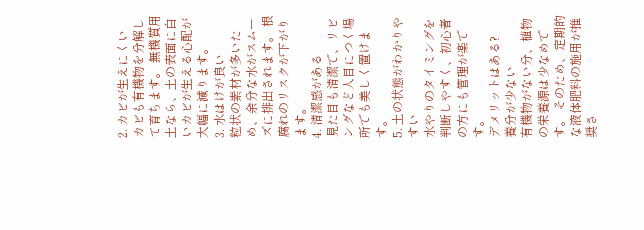2. カビが生えにくい
カビも有機物を分解して育ちます。 無機質用土なら、土の表面に白いカビが生える心配が大幅に減ります。
3. 水はけが良い
粒状の素材が多いため、余分な水がスムーズに排出されます。 根腐れのリスクが下がります。
4. 清潔感がある
見た目も清潔で、リビングなど人目につく場所でも美しく置けます。
5. 土の状態がわかりやすい
水やりのタイミングを判断しやすく、初心者の方にも管理が楽です。
デメリットはある?
養分が少ない
有機物がない分、植物の栄養源は少なめです。 そのため、定期的な液体肥料の施用が推奨さ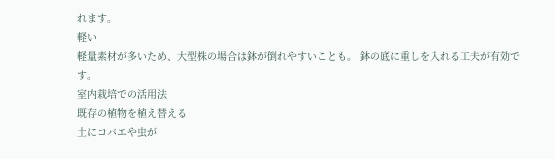れます。
軽い
軽量素材が多いため、大型株の場合は鉢が倒れやすいことも。 鉢の底に重しを入れる工夫が有効です。
室内栽培での活用法
既存の植物を植え替える
土にコバエや虫が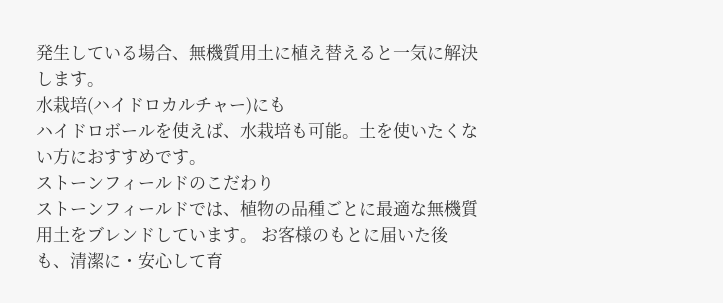発生している場合、無機質用土に植え替えると一気に解決します。
水栽培(ハイドロカルチャー)にも
ハイドロボールを使えば、水栽培も可能。土を使いたくない方におすすめです。
ストーンフィールドのこだわり
ストーンフィールドでは、植物の品種ごとに最適な無機質用土をブレンドしています。 お客様のもとに届いた後も、清潔に・安心して育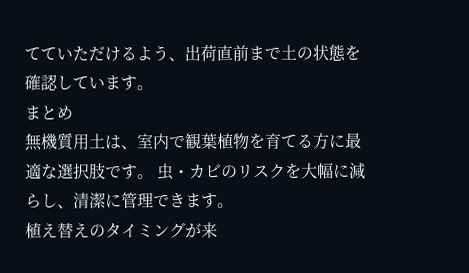てていただけるよう、出荷直前まで土の状態を確認しています。
まとめ
無機質用土は、室内で観葉植物を育てる方に最適な選択肢です。 虫・カビのリスクを大幅に減らし、清潔に管理できます。
植え替えのタイミングが来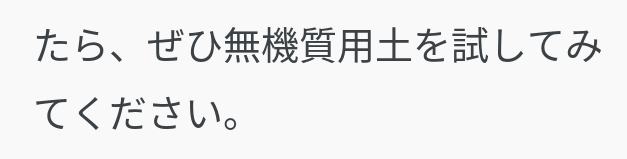たら、ぜひ無機質用土を試してみてください。